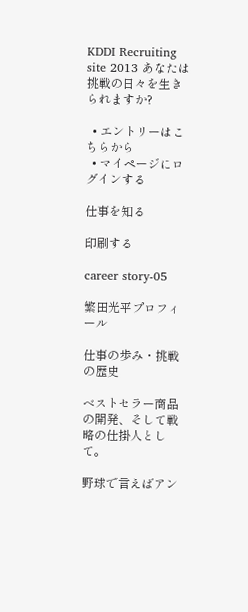KDDI Recruiting site 2013 あなたは挑戦の日々を生きられますか?

  • エントリーはこちらから
  • マイページにログインする

仕事を知る

印刷する

career story-05

繁田光平プロフィール

仕事の歩み・挑戦の歴史

ベストセラー商品の開発、そして戦略の仕掛人として。

野球で言えばアン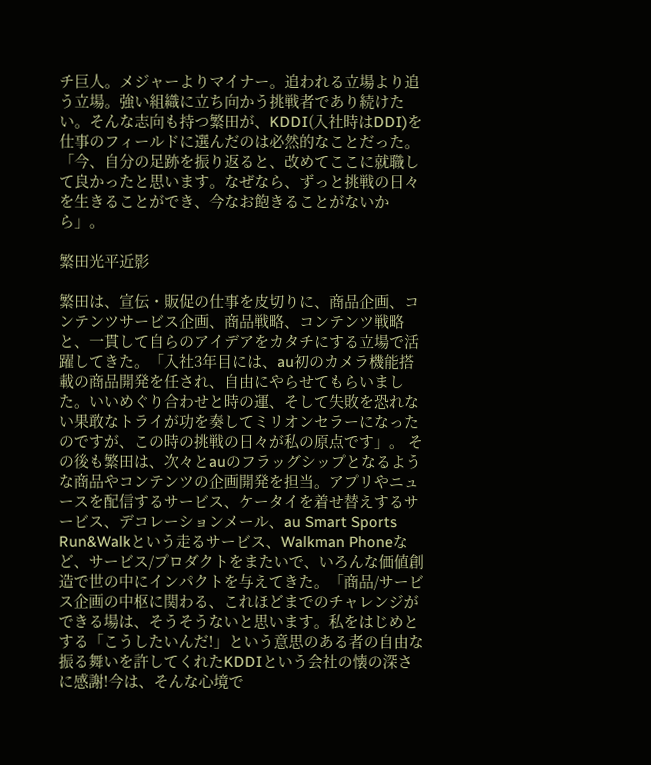チ巨人。メジャーよりマイナー。追われる立場より追う立場。強い組織に立ち向かう挑戦者であり続けたい。そんな志向も持つ繁田が、KDDI(入社時はDDI)を仕事のフィールドに選んだのは必然的なことだった。「今、自分の足跡を振り返ると、改めてここに就職して良かったと思います。なぜなら、ずっと挑戦の日々を生きることができ、今なお飽きることがないから」。

繁田光平近影

繁田は、宣伝・販促の仕事を皮切りに、商品企画、コンテンツサービス企画、商品戦略、コンテンツ戦略と、一貫して自らのアイデアをカタチにする立場で活躍してきた。「入社3年目には、au初のカメラ機能搭載の商品開発を任され、自由にやらせてもらいました。いいめぐり合わせと時の運、そして失敗を恐れない果敢なトライが功を奏してミリオンセラーになったのですが、この時の挑戦の日々が私の原点です」。 その後も繁田は、次々とauのフラッグシップとなるような商品やコンテンツの企画開発を担当。アプリやニュースを配信するサービス、ケータイを着せ替えするサービス、デコレーションメール、au Smart Sports Run&Walkという走るサービス、Walkman Phoneなど、サービス/プロダクトをまたいで、いろんな価値創造で世の中にインパクトを与えてきた。「商品/サービス企画の中枢に関わる、これほどまでのチャレンジができる場は、そうそうないと思います。私をはじめとする「こうしたいんだ!」という意思のある者の自由な振る舞いを許してくれたKDDIという会社の懐の深さに感謝!今は、そんな心境で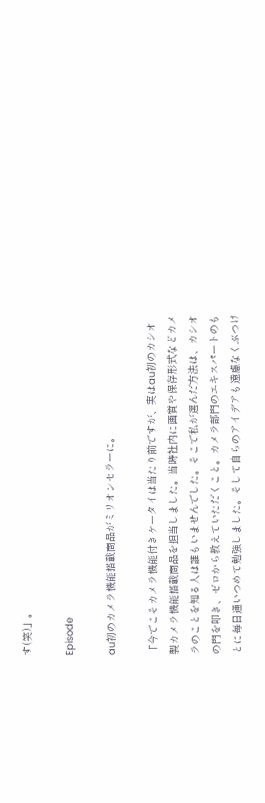す(笑)」。

Episode

au初のカメラ機能搭載商品がミリオンセラーに。

「今でこそカメラ機能付きケータイは当たり前ですが、実はau初のカシオ製カメラ機能搭載商品を担当しました。当時社内に画質や保存形式などカメラのことを知る人は誰もいませんでした。そこで私が選んだ方法は、カシオの門を叩き、ゼロから教えていただくこと。カメラ部門のエキスパートのもとに毎日通いつめて勉強しました。そして自らのアイデアも遠慮なくぶつけ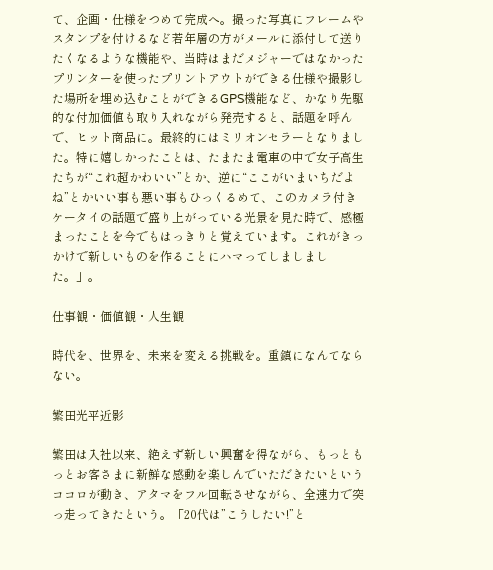て、企画・仕様をつめて完成へ。撮った写真にフレームやスタンプを付けるなど若年層の方がメールに添付して送りたくなるような機能や、当時はまだメジャーではなかったプリンターを使ったプリントアウトができる仕様や撮影した場所を埋め込むことができるGPS機能など、かなり先駆的な付加価値も取り入れながら発売すると、話題を呼んで、ヒット商品に。最終的にはミリオンセラーとなりました。特に嬉しかったことは、たまたま電車の中で女子高生たちが“これ超かわいい”とか、逆に“ここがいまいちだよね”とかいい事も悪い事もひっくるめて、このカメラ付きケータイの話題で盛り上がっている光景を見た時で、感極まったことを今でもはっきりと覚えています。これがきっかけで新しいものを作ることにハマってしましました。」。

仕事観・価値観・人生観

時代を、世界を、未来を変える挑戦を。重鎮になんてならない。

繁田光平近影

繁田は入社以来、絶えず新しい興奮を得ながら、もっともっとお客さまに新鮮な感動を楽しんでいただきたいというココロが動き、アタマをフル回転させながら、全速力で突っ走ってきたという。「20代は”こうしたい!”と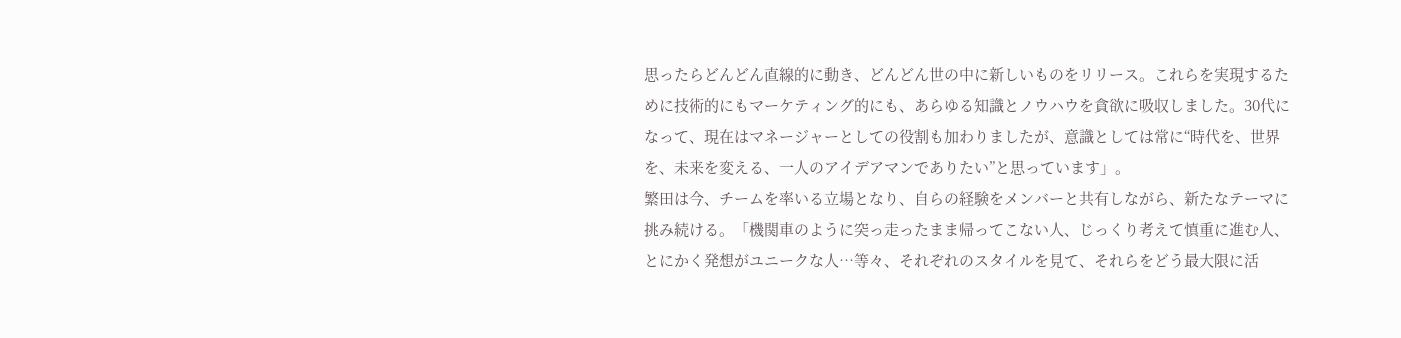思ったらどんどん直線的に動き、どんどん世の中に新しいものをリリース。これらを実現するために技術的にもマーケティング的にも、あらゆる知識とノウハウを貪欲に吸収しました。30代になって、現在はマネージャーとしての役割も加わりましたが、意識としては常に“時代を、世界を、未来を変える、一人のアイデアマンでありたい”と思っています」。
繁田は今、チームを率いる立場となり、自らの経験をメンバーと共有しながら、新たなテーマに挑み続ける。「機関車のように突っ走ったまま帰ってこない人、じっくり考えて慎重に進む人、とにかく発想がユニークな人…等々、それぞれのスタイルを見て、それらをどう最大限に活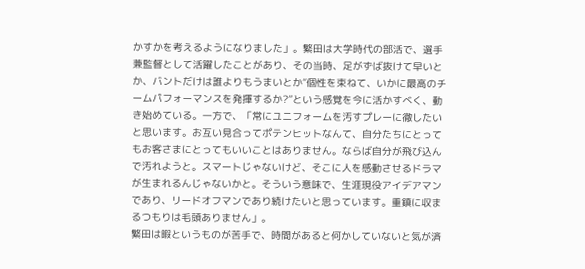かすかを考えるようになりました」。繁田は大学時代の部活で、選手兼監督として活躍したことがあり、その当時、足がずば抜けて早いとか、バントだけは誰よりもうまいとか“個性を束ねて、いかに最高のチームパフォーマンスを発揮するか?”という感覚を今に活かすべく、動き始めている。一方で、「常にユニフォームを汚すプレーに徹したいと思います。お互い見合ってポテンヒットなんて、自分たちにとってもお客さまにとってもいいことはありません。ならば自分が飛び込んで汚れようと。スマートじゃないけど、そこに人を感動させるドラマが生まれるんじゃないかと。そういう意味で、生涯現役アイデアマンであり、リードオフマンであり続けたいと思っています。重鎮に収まるつもりは毛頭ありません」。
繁田は暇というものが苦手で、時間があると何かしていないと気が済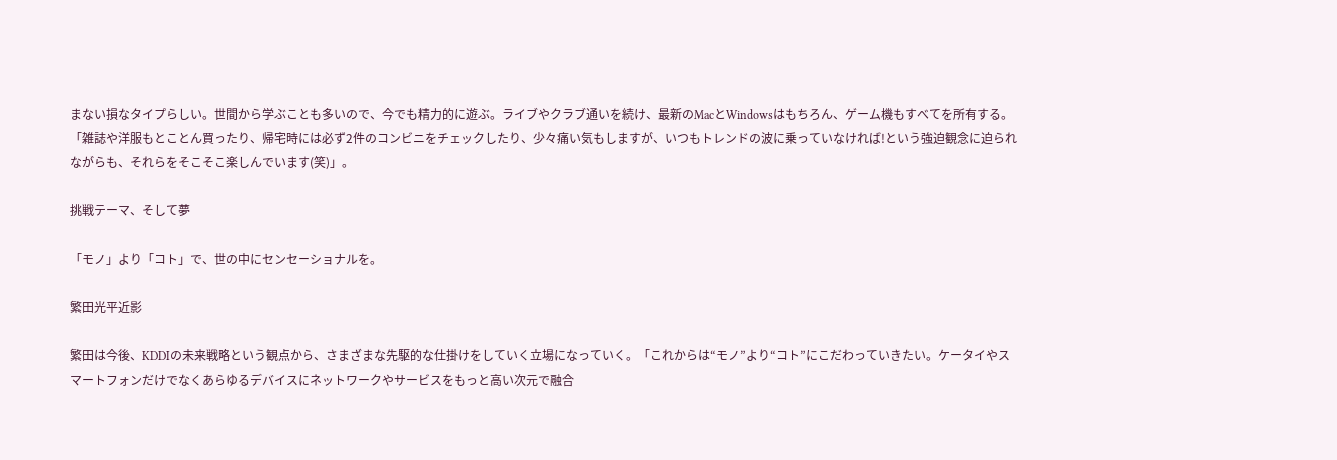まない損なタイプらしい。世間から学ぶことも多いので、今でも精力的に遊ぶ。ライブやクラブ通いを続け、最新のMacとWindowsはもちろん、ゲーム機もすべてを所有する。「雑誌や洋服もとことん買ったり、帰宅時には必ず2件のコンビニをチェックしたり、少々痛い気もしますが、いつもトレンドの波に乗っていなければ!という強迫観念に迫られながらも、それらをそこそこ楽しんでいます(笑)」。

挑戦テーマ、そして夢

「モノ」より「コト」で、世の中にセンセーショナルを。

繁田光平近影

繁田は今後、KDDIの未来戦略という観点から、さまざまな先駆的な仕掛けをしていく立場になっていく。「これからは“モノ”より“コト”にこだわっていきたい。ケータイやスマートフォンだけでなくあらゆるデバイスにネットワークやサービスをもっと高い次元で融合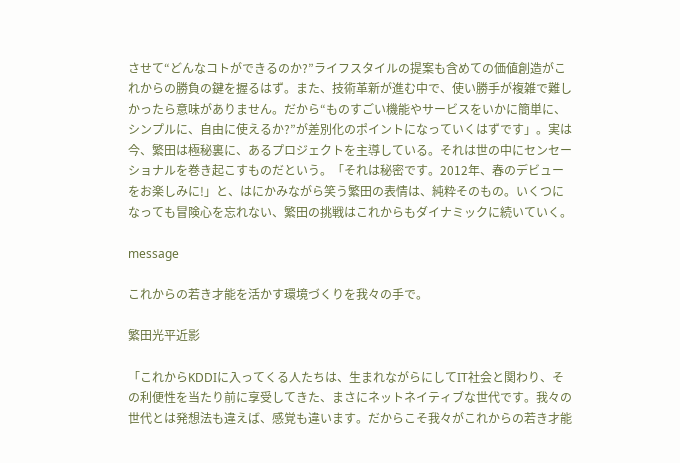させて“どんなコトができるのか?”ライフスタイルの提案も含めての価値創造がこれからの勝負の鍵を握るはず。また、技術革新が進む中で、使い勝手が複雑で難しかったら意味がありません。だから“ものすごい機能やサービスをいかに簡単に、シンプルに、自由に使えるか?”が差別化のポイントになっていくはずです」。実は今、繁田は極秘裏に、あるプロジェクトを主導している。それは世の中にセンセーショナルを巻き起こすものだという。「それは秘密です。2012年、春のデビューをお楽しみに!」と、はにかみながら笑う繁田の表情は、純粋そのもの。いくつになっても冒険心を忘れない、繁田の挑戦はこれからもダイナミックに続いていく。

message

これからの若き才能を活かす環境づくりを我々の手で。

繁田光平近影

「これからKDDIに入ってくる人たちは、生まれながらにしてIT社会と関わり、その利便性を当たり前に享受してきた、まさにネットネイティブな世代です。我々の世代とは発想法も違えば、感覚も違います。だからこそ我々がこれからの若き才能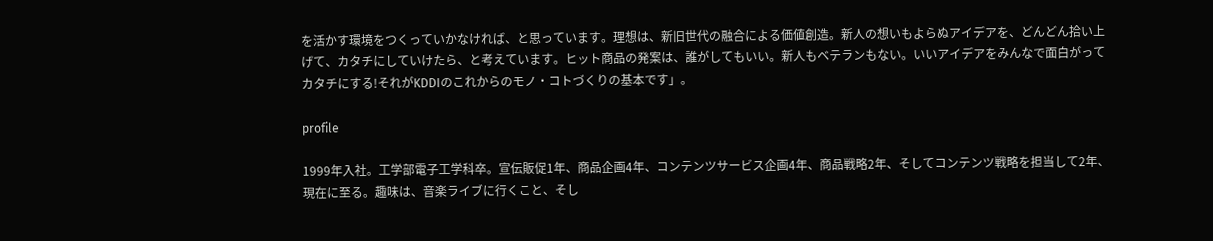を活かす環境をつくっていかなければ、と思っています。理想は、新旧世代の融合による価値創造。新人の想いもよらぬアイデアを、どんどん拾い上げて、カタチにしていけたら、と考えています。ヒット商品の発案は、誰がしてもいい。新人もベテランもない。いいアイデアをみんなで面白がってカタチにする!それがKDDIのこれからのモノ・コトづくりの基本です」。

profile

1999年入社。工学部電子工学科卒。宣伝販促1年、商品企画4年、コンテンツサービス企画4年、商品戦略2年、そしてコンテンツ戦略を担当して2年、現在に至る。趣味は、音楽ライブに行くこと、そし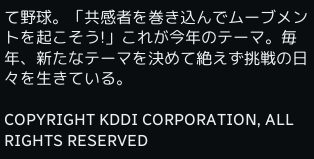て野球。「共感者を巻き込んでムーブメントを起こそう!」これが今年のテーマ。毎年、新たなテーマを決めて絶えず挑戦の日々を生きている。

COPYRIGHT KDDI CORPORATION, ALL RIGHTS RESERVED